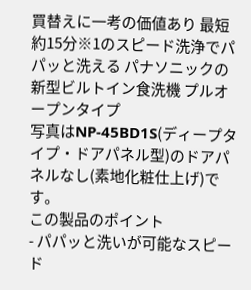買替えに一考の価値あり 最短約15分※1のスピード洗浄でパパッと洗える パナソニックの新型ビルトイン食洗機 プルオープンタイプ
写真はNP-45BD1S(ディープタイプ・ドアパネル型)のドアパネルなし(素地化粧仕上げ)です。
この製品のポイント
- パパッと洗いが可能なスピード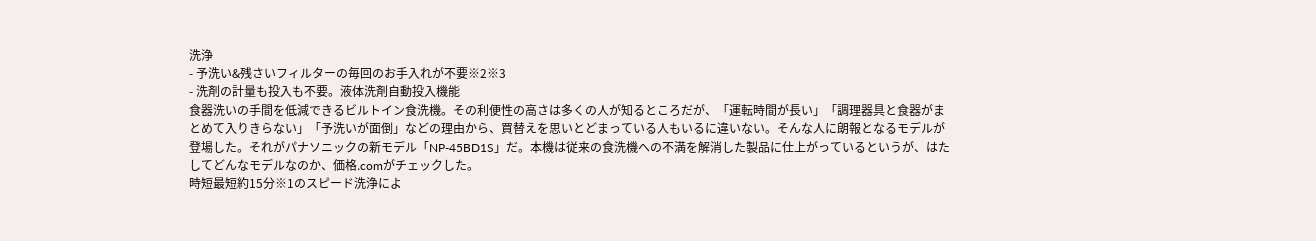洗浄
- 予洗い&残さいフィルターの毎回のお手入れが不要※2※3
- 洗剤の計量も投入も不要。液体洗剤自動投入機能
食器洗いの手間を低減できるビルトイン食洗機。その利便性の高さは多くの人が知るところだが、「運転時間が長い」「調理器具と食器がまとめて入りきらない」「予洗いが面倒」などの理由から、買替えを思いとどまっている人もいるに違いない。そんな人に朗報となるモデルが登場した。それがパナソニックの新モデル「NP-45BD1S」だ。本機は従来の食洗機への不満を解消した製品に仕上がっているというが、はたしてどんなモデルなのか、価格.comがチェックした。
時短最短約15分※1のスピード洗浄によ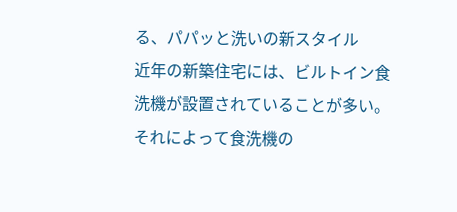る、パパッと洗いの新スタイル
近年の新築住宅には、ビルトイン食洗機が設置されていることが多い。それによって食洗機の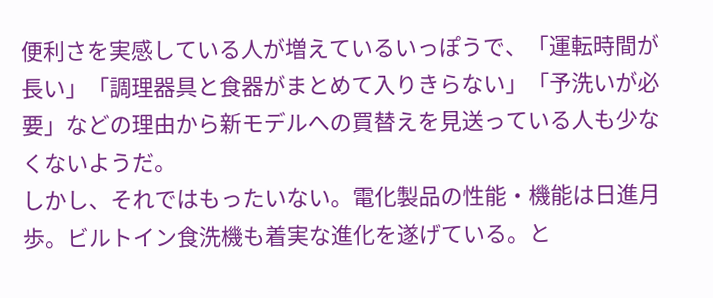便利さを実感している人が増えているいっぽうで、「運転時間が長い」「調理器具と食器がまとめて入りきらない」「予洗いが必要」などの理由から新モデルへの買替えを見送っている人も少なくないようだ。
しかし、それではもったいない。電化製品の性能・機能は日進月歩。ビルトイン食洗機も着実な進化を遂げている。と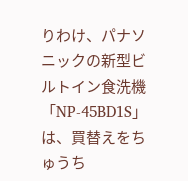りわけ、パナソニックの新型ビルトイン食洗機「NP-45BD1S」は、買替えをちゅうち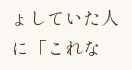ょしていた人に「これな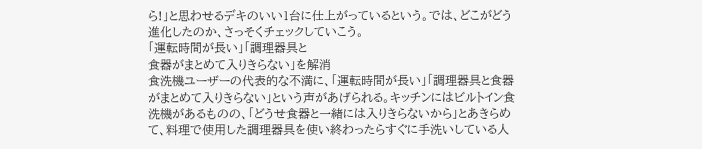ら!」と思わせるデキのいい1台に仕上がっているという。では、どこがどう進化したのか、さっそくチェックしていこう。
「運転時間が長い」「調理器具と
食器がまとめて入りきらない」を解消
食洗機ユーザーの代表的な不満に、「運転時間が長い」「調理器具と食器がまとめて入りきらない」という声があげられる。キッチンにはビルトイン食洗機があるものの、「どうせ食器と一緒には入りきらないから」とあきらめて、料理で使用した調理器具を使い終わったらすぐに手洗いしている人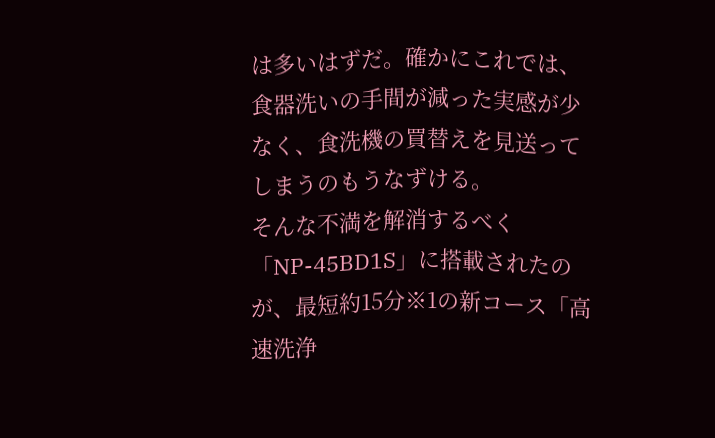は多いはずだ。確かにこれでは、食器洗いの手間が減った実感が少なく、食洗機の買替えを見送ってしまうのもうなずける。
そんな不満を解消するべく「NP-45BD1S」に搭載されたのが、最短約15分※1の新コース「高速洗浄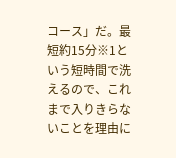コース」だ。最短約15分※1という短時間で洗えるので、これまで入りきらないことを理由に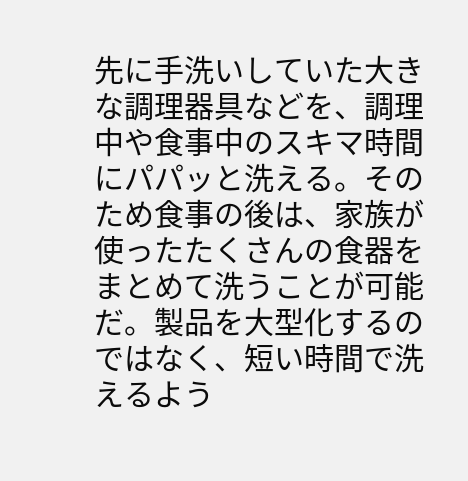先に手洗いしていた大きな調理器具などを、調理中や食事中のスキマ時間にパパッと洗える。そのため食事の後は、家族が使ったたくさんの食器をまとめて洗うことが可能だ。製品を大型化するのではなく、短い時間で洗えるよう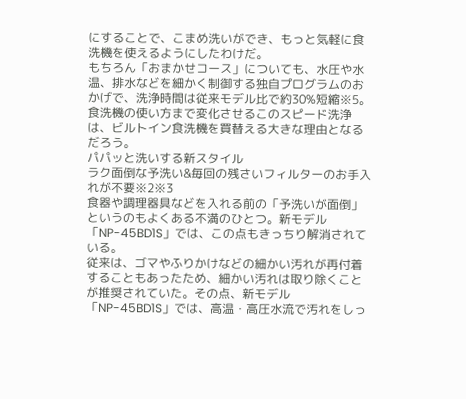にすることで、こまめ洗いができ、もっと気軽に食洗機を使えるようにしたわけだ。
もちろん「おまかせコース」についても、水圧や水温、排水などを細かく制御する独自プログラムのおかげで、洗浄時間は従来モデル比で約30%短縮※5。食洗機の使い方まで変化させるこのスピード洗浄は、ビルトイン食洗機を買替える大きな理由となるだろう。
パパッと洗いする新スタイル
ラク面倒な予洗い&毎回の残さいフィルターのお手入れが不要※2※3
食器や調理器具などを入れる前の「予洗いが面倒」というのもよくある不満のひとつ。新モデル「NP-45BD1S」では、この点もきっちり解消されている。
従来は、ゴマやふりかけなどの細かい汚れが再付着することもあったため、細かい汚れは取り除くことが推奨されていた。その点、新モデル「NP-45BD1S」では、高温・高圧水流で汚れをしっ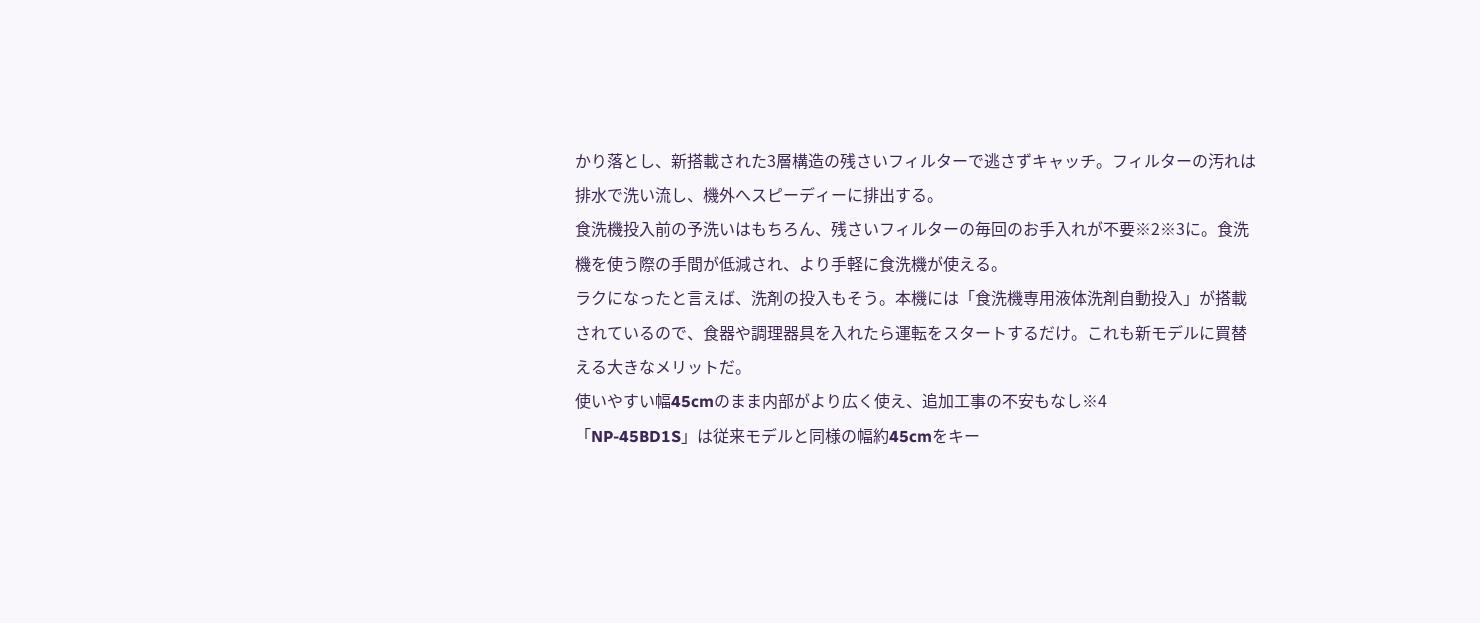かり落とし、新搭載された3層構造の残さいフィルターで逃さずキャッチ。フィルターの汚れは排水で洗い流し、機外へスピーディーに排出する。
食洗機投入前の予洗いはもちろん、残さいフィルターの毎回のお手入れが不要※2※3に。食洗機を使う際の手間が低減され、より手軽に食洗機が使える。
ラクになったと言えば、洗剤の投入もそう。本機には「食洗機専用液体洗剤自動投入」が搭載されているので、食器や調理器具を入れたら運転をスタートするだけ。これも新モデルに買替える大きなメリットだ。
使いやすい幅45cmのまま内部がより広く使え、追加工事の不安もなし※4
「NP-45BD1S」は従来モデルと同様の幅約45cmをキー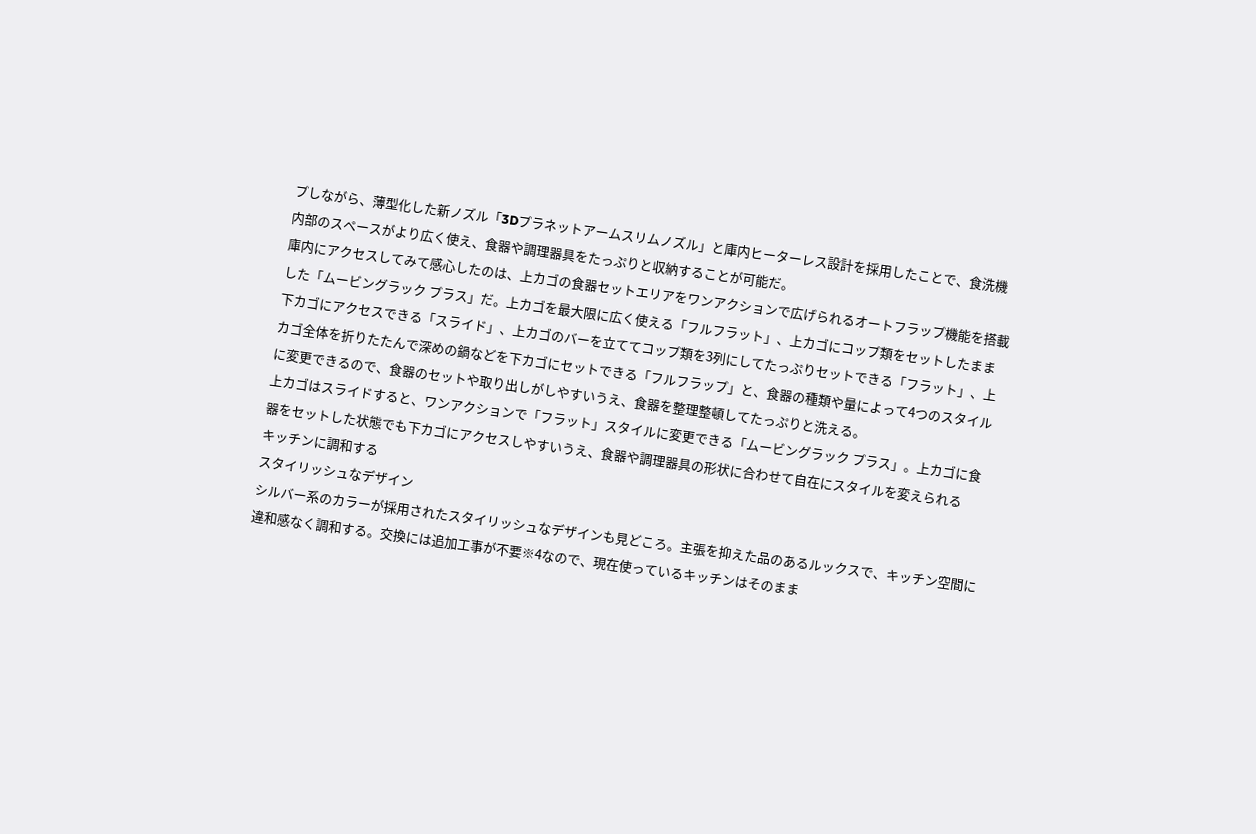プしながら、薄型化した新ノズル「3Dプラネットアームスリムノズル」と庫内ヒーターレス設計を採用したことで、食洗機内部のスペースがより広く使え、食器や調理器具をたっぷりと収納することが可能だ。
庫内にアクセスしてみて感心したのは、上カゴの食器セットエリアをワンアクションで広げられるオートフラップ機能を搭載した「ムービングラック プラス」だ。上カゴを最大限に広く使える「フルフラット」、上カゴにコップ類をセットしたまま下カゴにアクセスできる「スライド」、上カゴのバーを立ててコップ類を3列にしてたっぷりセットできる「フラット」、上カゴ全体を折りたたんで深めの鍋などを下カゴにセットできる「フルフラップ」と、食器の種類や量によって4つのスタイルに変更できるので、食器のセットや取り出しがしやすいうえ、食器を整理整頓してたっぷりと洗える。
上カゴはスライドすると、ワンアクションで「フラット」スタイルに変更できる「ムービングラック プラス」。上カゴに食器をセットした状態でも下カゴにアクセスしやすいうえ、食器や調理器具の形状に合わせて自在にスタイルを変えられる
キッチンに調和する
スタイリッシュなデザイン
シルバー系のカラーが採用されたスタイリッシュなデザインも見どころ。主張を抑えた品のあるルックスで、キッチン空間に違和感なく調和する。交換には追加工事が不要※4なので、現在使っているキッチンはそのまま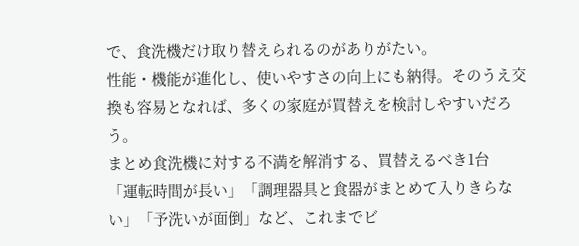で、食洗機だけ取り替えられるのがありがたい。
性能・機能が進化し、使いやすさの向上にも納得。そのうえ交換も容易となれば、多くの家庭が買替えを検討しやすいだろう。
まとめ食洗機に対する不満を解消する、買替えるべき1台
「運転時間が長い」「調理器具と食器がまとめて入りきらない」「予洗いが面倒」など、これまでビ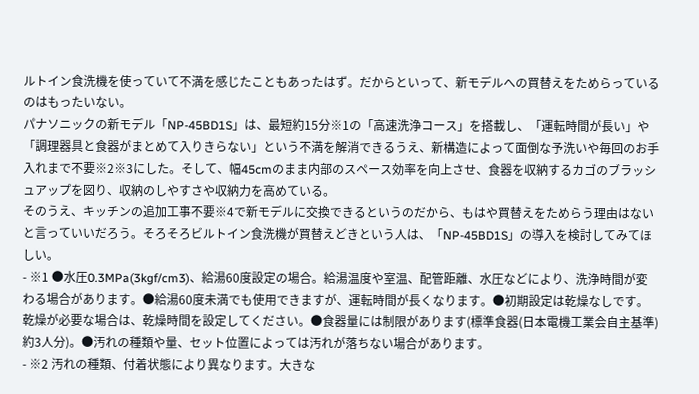ルトイン食洗機を使っていて不満を感じたこともあったはず。だからといって、新モデルへの買替えをためらっているのはもったいない。
パナソニックの新モデル「NP-45BD1S」は、最短約15分※1の「高速洗浄コース」を搭載し、「運転時間が長い」や「調理器具と食器がまとめて入りきらない」という不満を解消できるうえ、新構造によって面倒な予洗いや毎回のお手入れまで不要※2※3にした。そして、幅45cmのまま内部のスペース効率を向上させ、食器を収納するカゴのブラッシュアップを図り、収納のしやすさや収納力を高めている。
そのうえ、キッチンの追加工事不要※4で新モデルに交換できるというのだから、もはや買替えをためらう理由はないと言っていいだろう。そろそろビルトイン食洗機が買替えどきという人は、「NP-45BD1S」の導入を検討してみてほしい。
- ※1 ●水圧0.3MPa(3kgf/cm3)、給湯60度設定の場合。給湯温度や室温、配管距離、水圧などにより、洗浄時間が変わる場合があります。●給湯60度未満でも使用できますが、運転時間が長くなります。●初期設定は乾燥なしです。乾燥が必要な場合は、乾燥時間を設定してください。●食器量には制限があります(標準食器(日本電機工業会自主基準)約3人分)。●汚れの種類や量、セット位置によっては汚れが落ちない場合があります。
- ※2 汚れの種類、付着状態により異なります。大きな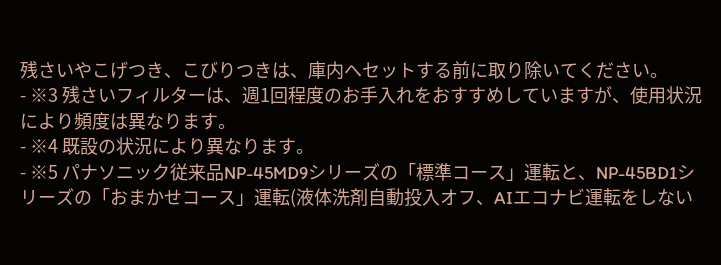残さいやこげつき、こびりつきは、庫内へセットする前に取り除いてください。
- ※3 残さいフィルターは、週1回程度のお手入れをおすすめしていますが、使用状況により頻度は異なります。
- ※4 既設の状況により異なります。
- ※5 パナソニック従来品NP-45MD9シリーズの「標準コース」運転と、NP-45BD1シリーズの「おまかせコース」運転(液体洗剤自動投入オフ、AIエコナビ運転をしない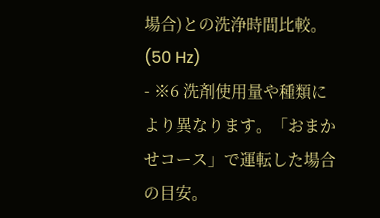場合)との洗浄時間比較。(50 Hz)
- ※6 洗剤使用量や種類により異なります。「おまかせコース」で運転した場合の目安。